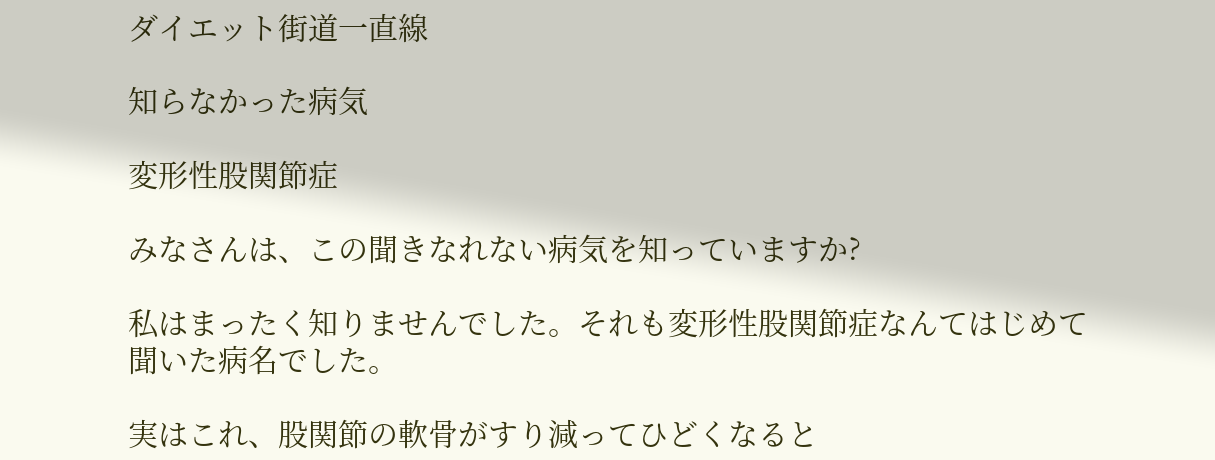ダイエット街道一直線

知らなかった病気

変形性股関節症

みなさんは、この聞きなれない病気を知っていますか?

私はまったく知りませんでした。それも変形性股関節症なんてはじめて聞いた病名でした。

実はこれ、股関節の軟骨がすり減ってひどくなると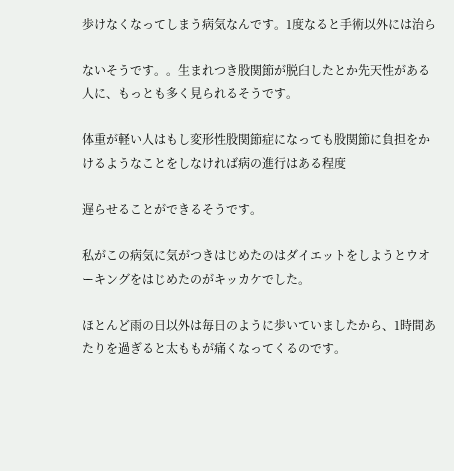歩けなくなってしまう病気なんです。1度なると手術以外には治ら

ないそうです。。生まれつき股関節が脱臼したとか先天性がある人に、もっとも多く見られるそうです。

体重が軽い人はもし変形性股関節症になっても股関節に負担をかけるようなことをしなければ病の進行はある程度

遅らせることができるそうです。

私がこの病気に気がつきはじめたのはダイエットをしようとウオーキングをはじめたのがキッカケでした。

ほとんど雨の日以外は毎日のように歩いていましたから、1時間あたりを過ぎると太ももが痛くなってくるのです。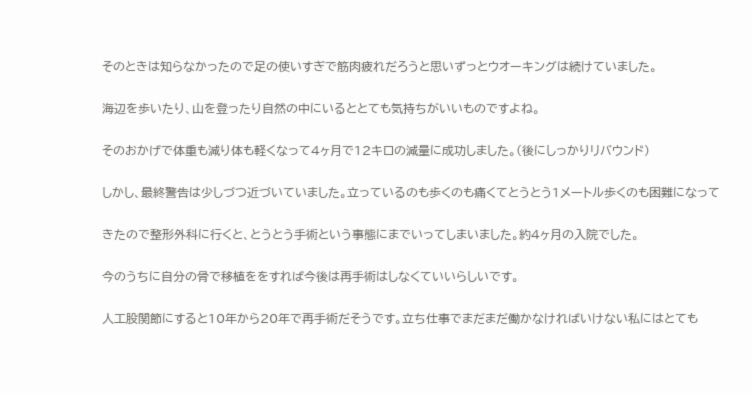そのときは知らなかったので足の使いすぎで筋肉疲れだろうと思いずっとウオーキングは続けていました。

海辺を歩いたり、山を登ったり自然の中にいるととても気持ちがいいものですよね。

そのおかげで体重も減り体も軽くなって4ヶ月で12キロの減量に成功しました。(後にしっかりリバウンド)

しかし、最終警告は少しづつ近づいていました。立っているのも歩くのも痛くてとうとう1メートル歩くのも困難になって

きたので整形外科に行くと、とうとう手術という事態にまでいってしまいました。約4ヶ月の入院でした。

今のうちに自分の骨で移植ををすれば今後は再手術はしなくていいらしいです。

人工股関節にすると10年から20年で再手術だそうです。立ち仕事でまだまだ働かなければいけない私にはとても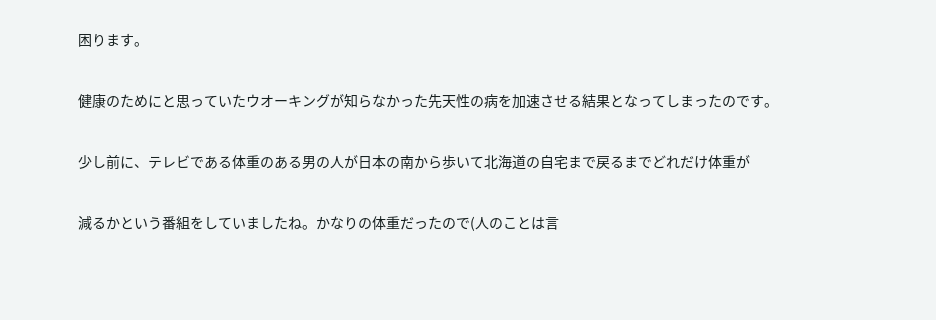困ります。

健康のためにと思っていたウオーキングが知らなかった先天性の病を加速させる結果となってしまったのです。

少し前に、テレビである体重のある男の人が日本の南から歩いて北海道の自宅まで戻るまでどれだけ体重が

減るかという番組をしていましたね。かなりの体重だったので(人のことは言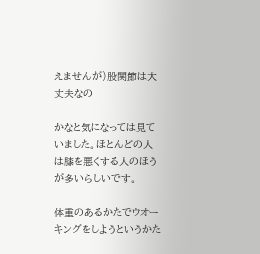えませんが)股関節は大丈夫なの

かなと気になっては見ていました。ほとんどの人は膝を悪くする人のほうが多いらしいです。

体重のあるかたでウオーキングをしようというかた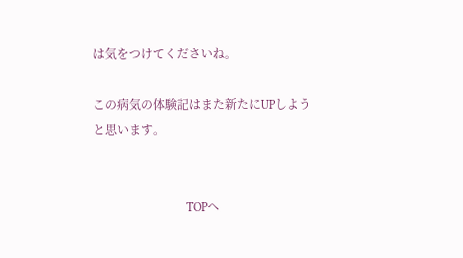は気をつけてくださいね。

この病気の体験記はまた新たにUPしようと思います。


                               TOPへ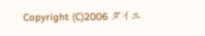Copyright (C)2006 ダイエ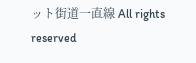ット街道一直線 All rights reserved